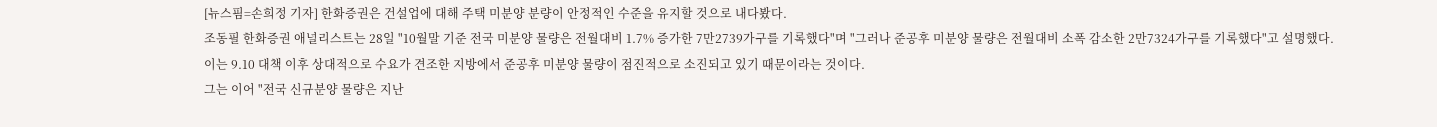[뉴스핌=손희정 기자] 한화증권은 건설업에 대해 주택 미분양 분량이 안정적인 수준을 유지할 것으로 내다봤다.
조동필 한화증권 애널리스트는 28일 "10월말 기준 전국 미분양 물량은 전월대비 1.7% 증가한 7만2739가구를 기록했다"며 "그러나 준공후 미분양 물량은 전월대비 소폭 감소한 2만7324가구를 기록했다"고 설명했다.
이는 9.10 대책 이후 상대적으로 수요가 견조한 지방에서 준공후 미분양 물량이 점진적으로 소진되고 있기 때문이라는 것이다.
그는 이어 "전국 신규분양 물량은 지난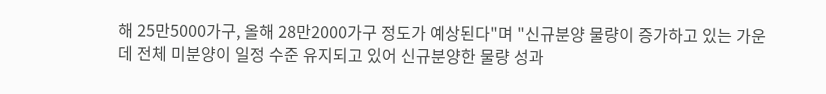해 25만5000가구, 올해 28만2000가구 정도가 예상된다"며 "신규분양 물량이 증가하고 있는 가운데 전체 미분양이 일정 수준 유지되고 있어 신규분양한 물량 성과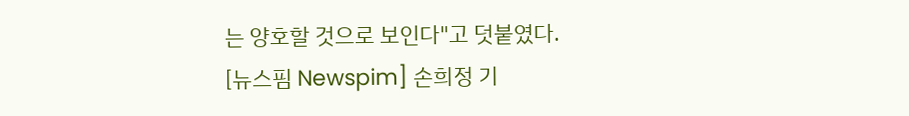는 양호할 것으로 보인다"고 덧붙였다.
[뉴스핌 Newspim] 손희정 기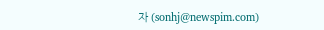자 (sonhj@newspim.com)